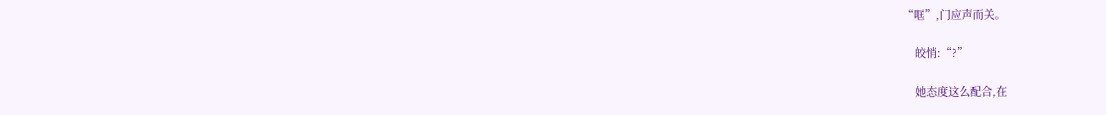“哐”,门应声而关。

    皎悄:“?”

    她态度这么配合,在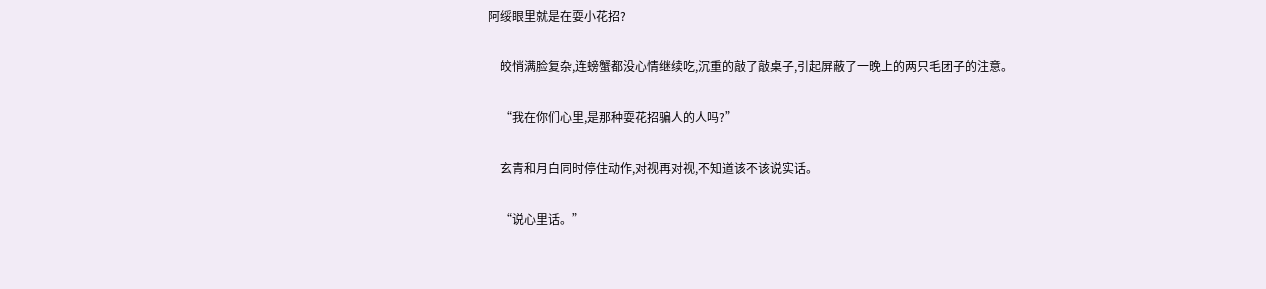阿绥眼里就是在耍小花招?

    皎悄满脸复杂,连螃蟹都没心情继续吃,沉重的敲了敲桌子,引起屏蔽了一晚上的两只毛团子的注意。

    “我在你们心里,是那种耍花招骗人的人吗?”

    玄青和月白同时停住动作,对视再对视,不知道该不该说实话。

    “说心里话。”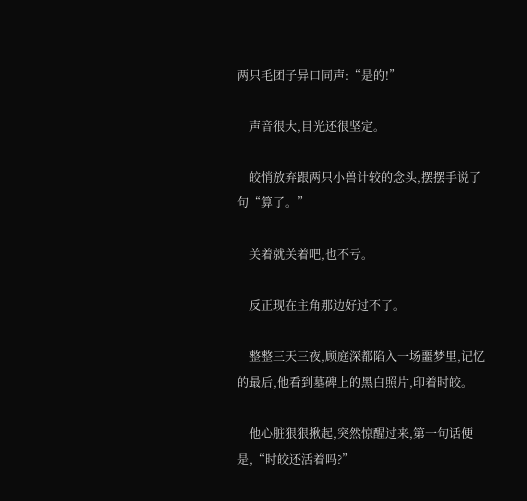两只毛团子异口同声:“是的!”

    声音很大,目光还很坚定。

    皎悄放弃跟两只小兽计较的念头,摆摆手说了句“算了。”

    关着就关着吧,也不亏。

    反正现在主角那边好过不了。

    整整三天三夜,顾庭深都陷入一场噩梦里,记忆的最后,他看到墓碑上的黑白照片,印着时皎。

    他心脏狠狠揪起,突然惊醒过来,第一句话便是,“时皎还活着吗?”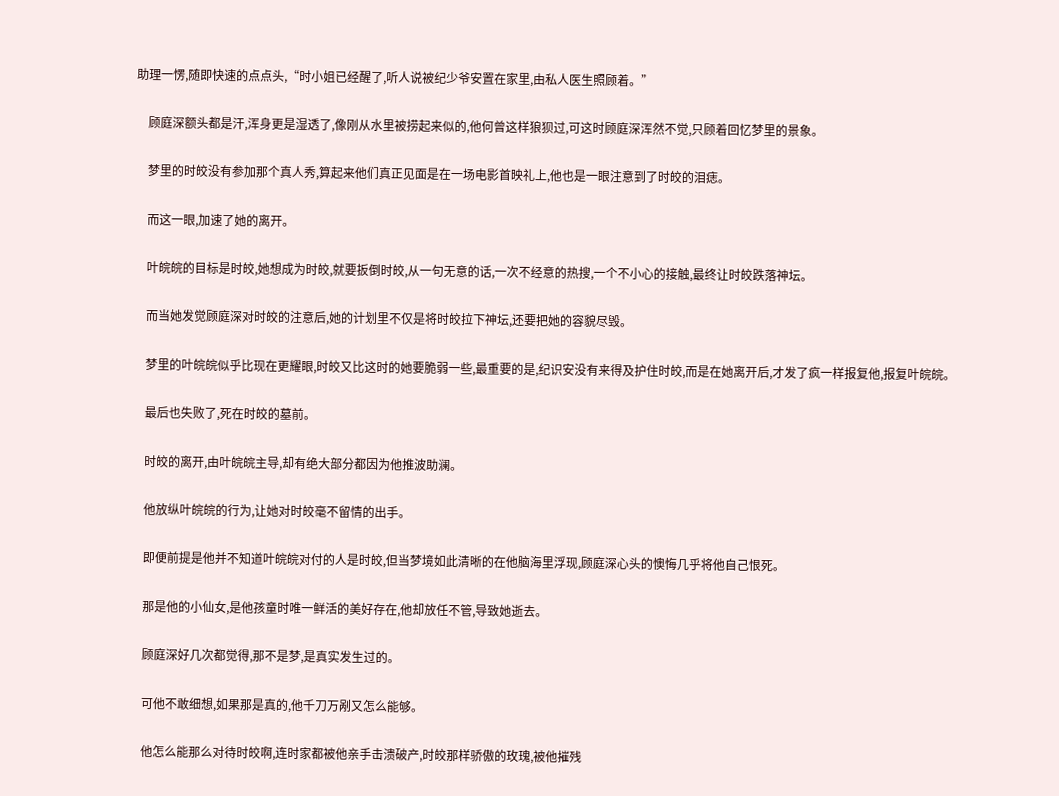助理一愣,随即快速的点点头,“时小姐已经醒了,听人说被纪少爷安置在家里,由私人医生照顾着。”

    顾庭深额头都是汗,浑身更是湿透了,像刚从水里被捞起来似的,他何曾这样狼狈过,可这时顾庭深浑然不觉,只顾着回忆梦里的景象。

    梦里的时皎没有参加那个真人秀,算起来他们真正见面是在一场电影首映礼上,他也是一眼注意到了时皎的泪痣。

    而这一眼,加速了她的离开。

    叶皖皖的目标是时皎,她想成为时皎,就要扳倒时皎,从一句无意的话,一次不经意的热搜,一个不小心的接触,最终让时皎跌落神坛。

    而当她发觉顾庭深对时皎的注意后,她的计划里不仅是将时皎拉下神坛,还要把她的容貌尽毁。

    梦里的叶皖皖似乎比现在更耀眼,时皎又比这时的她要脆弱一些,最重要的是,纪识安没有来得及护住时皎,而是在她离开后,才发了疯一样报复他,报复叶皖皖。

    最后也失败了,死在时皎的墓前。

    时皎的离开,由叶皖皖主导,却有绝大部分都因为他推波助澜。

    他放纵叶皖皖的行为,让她对时皎毫不留情的出手。

    即便前提是他并不知道叶皖皖对付的人是时皎,但当梦境如此清晰的在他脑海里浮现,顾庭深心头的懊悔几乎将他自己恨死。

    那是他的小仙女,是他孩童时唯一鲜活的美好存在,他却放任不管,导致她逝去。

    顾庭深好几次都觉得,那不是梦,是真实发生过的。

    可他不敢细想,如果那是真的,他千刀万剐又怎么能够。

    他怎么能那么对待时皎啊,连时家都被他亲手击溃破产,时皎那样骄傲的玫瑰,被他摧残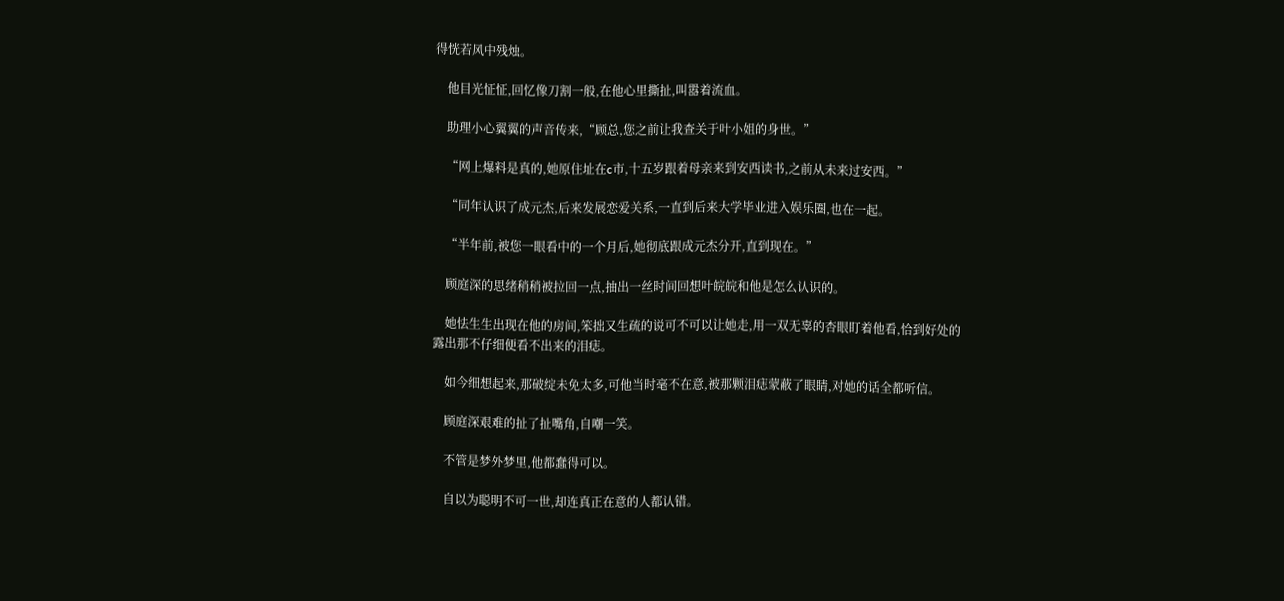得恍若风中残烛。

    他目光怔怔,回忆像刀割一般,在他心里撕扯,叫嚣着流血。

    助理小心翼翼的声音传来,“顾总,您之前让我查关于叶小姐的身世。”

    “网上爆料是真的,她原住址在c市,十五岁跟着母亲来到安西读书,之前从未来过安西。”

    “同年认识了成元杰,后来发展恋爱关系,一直到后来大学毕业进入娱乐圈,也在一起。

    “半年前,被您一眼看中的一个月后,她彻底跟成元杰分开,直到现在。”

    顾庭深的思绪稍稍被拉回一点,抽出一丝时间回想叶皖皖和他是怎么认识的。

    她怯生生出现在他的房间,笨拙又生疏的说可不可以让她走,用一双无辜的杏眼盯着他看,恰到好处的露出那不仔细便看不出来的泪痣。

    如今细想起来,那破绽未免太多,可他当时毫不在意,被那颗泪痣蒙蔽了眼睛,对她的话全都听信。

    顾庭深艰难的扯了扯嘴角,自嘲一笑。

    不管是梦外梦里,他都蠢得可以。

    自以为聪明不可一世,却连真正在意的人都认错。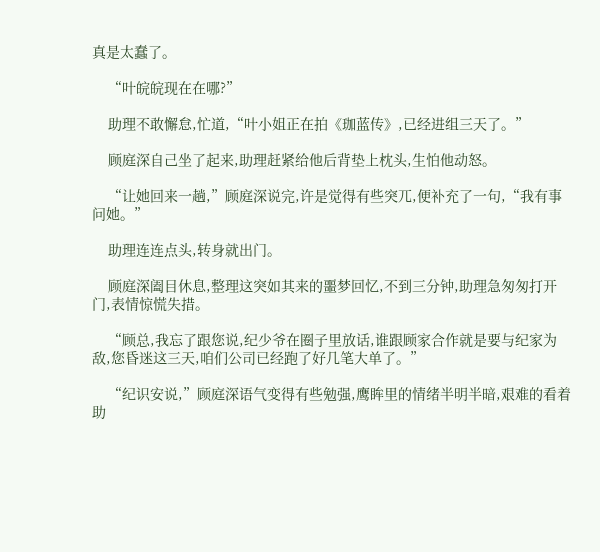真是太蠢了。

    “叶皖皖现在在哪?”

    助理不敢懈怠,忙道,“叶小姐正在拍《珈蓝传》,已经进组三天了。”

    顾庭深自己坐了起来,助理赶紧给他后背垫上枕头,生怕他动怒。

    “让她回来一趟,”顾庭深说完,许是觉得有些突兀,便补充了一句,“我有事问她。”

    助理连连点头,转身就出门。

    顾庭深阖目休息,整理这突如其来的噩梦回忆,不到三分钟,助理急匆匆打开门,表情惊慌失措。

    “顾总,我忘了跟您说,纪少爷在圈子里放话,谁跟顾家合作就是要与纪家为敌,您昏迷这三天,咱们公司已经跑了好几笔大单了。”

    “纪识安说,”顾庭深语气变得有些勉强,鹰眸里的情绪半明半暗,艰难的看着助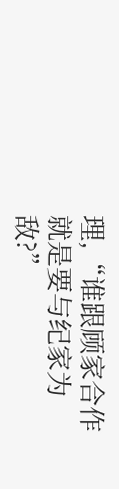理,“谁跟顾家合作就是要与纪家为敌?”